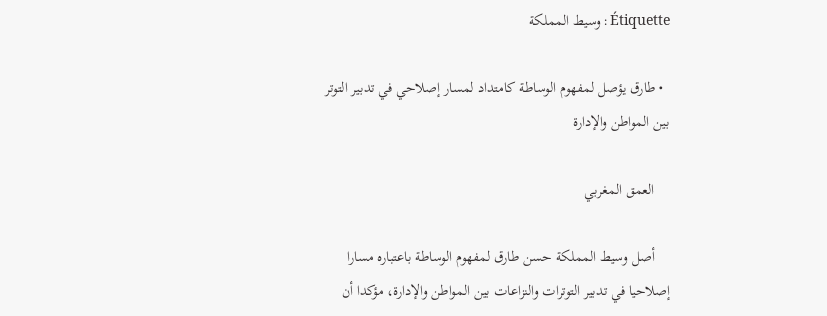Étiquette : وسيط المملكة

  • طارق يؤصل لمفهوم الوساطة كامتداد لمسار إصلاحي في تدبير التوتر بين المواطن والإدارة

    العمق المغربي

    أصل وسيط المملكة حسن طارق لمفهوم الوساطة باعتباره مسارا إصلاحيا في تدبير التوترات والنزاعات بين المواطن والإدارة، مؤكدا أن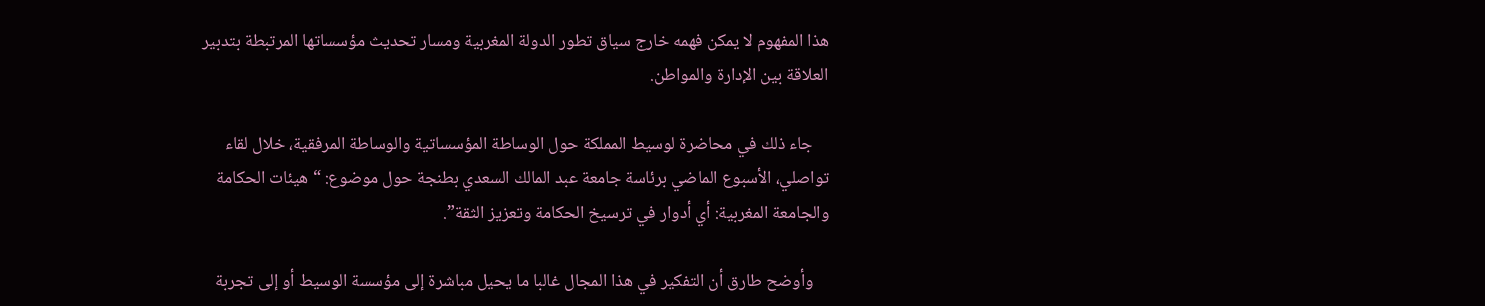هذا المفهوم لا يمكن فهمه خارج سياق تطور الدولة المغربية ومسار تحديث مؤسساتها المرتبطة بتدبير العلاقة بين الإدارة والمواطن.

    جاء ذلك في محاضرة لوسيط المملكة حول الوساطة المؤسساتية والوساطة المرفقية، خلال لقاء تواصلي، الأسبوع الماضي برئاسة جامعة عبد المالك السعدي بطنجة حول موضوع: “هيئات الحكامة والجامعة المغربية: أي أدوار في ترسيخ الحكامة وتعزيز الثقة”.

    وأوضح طارق أن التفكير في هذا المجال غالبا ما يحيل مباشرة إلى مؤسسة الوسيط أو إلى تجربة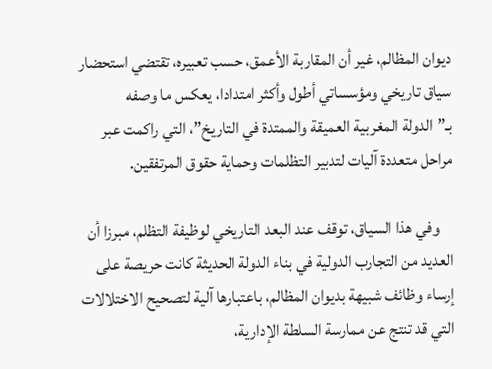ديوان المظالم، غير أن المقاربة الأعمق، حسب تعبيره، تقتضي استحضار سياق تاريخي ومؤسساتي أطول وأكثر امتدادا، يعكس ما وصفه بـ”الدولة المغربية العميقة والممتدة في التاريخ”، التي راكمت عبر مراحل متعددة آليات لتدبير التظلمات وحماية حقوق المرتفقين.

    وفي هذا السياق، توقف عند البعد التاريخي لوظيفة التظلم، مبرزا أن العديد من التجارب الدولية في بناء الدولة الحديثة كانت حريصة على إرساء وظائف شبيهة بديوان المظالم، باعتبارها آلية لتصحيح الاختلالات التي قد تنتج عن ممارسة السلطة الإدارية،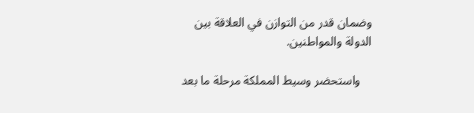وضمان قدر من التوازن في العلاقة بين الدولة والمواطنين.

    واستحضر وسيط المملكة مرحلة ما بعد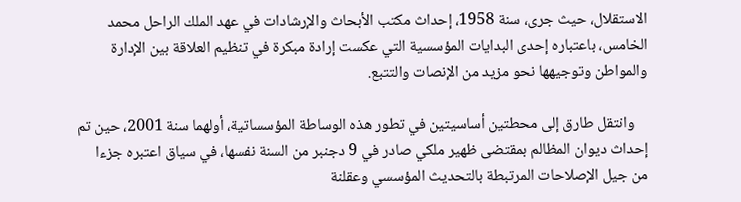الاستقلال، حيث جرى، سنة 1958، إحداث مكتب الأبحاث والإرشادات في عهد الملك الراحل محمد الخامس، باعتباره إحدى البدايات المؤسسية التي عكست إرادة مبكرة في تنظيم العلاقة بين الإدارة والمواطن وتوجيهها نحو مزيد من الإنصات والتتبع.

    وانتقل طارق إلى محطتين أساسيتين في تطور هذه الوساطة المؤسساتية، أولهما سنة 2001، حين تم إحداث ديوان المظالم بمقتضى ظهير ملكي صادر في 9 دجنبر من السنة نفسها، في سياق اعتبره جزءا من جيل الإصلاحات المرتبطة بالتحديث المؤسسي وعقلنة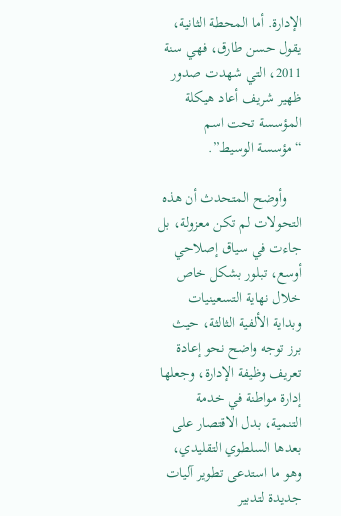الإدارة. أما المحطة الثانية، يقول حسن طارق، فهي سنة 2011، التي شهدت صدور ظهير شريف أعاد هيكلة المؤسسة تحت اسم “مؤسسة الوسيط”.

    وأوضح المتحدث أن هذه التحولات لم تكن معزولة، بل جاءت في سياق إصلاحي أوسع، تبلور بشكل خاص خلال نهاية التسعينيات وبداية الألفية الثالثة، حيث برز توجه واضح نحو إعادة تعريف وظيفة الإدارة، وجعلها إدارة مواطنة في خدمة التنمية، بدل الاقتصار على بعدها السلطوي التقليدي، وهو ما استدعى تطوير آليات جديدة لتدبير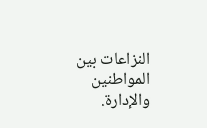النزاعات بين المواطنين والإدارة.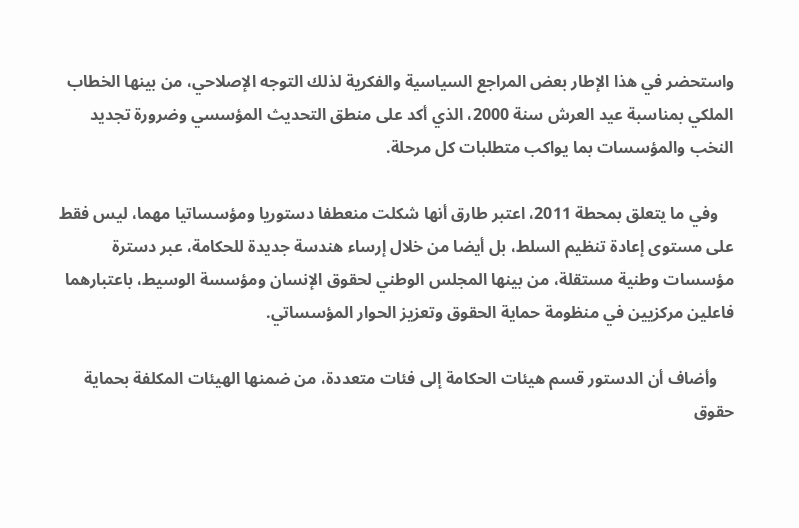واستحضر في هذا الإطار بعض المراجع السياسية والفكرية لذلك التوجه الإصلاحي، من بينها الخطاب الملكي بمناسبة عيد العرش سنة 2000، الذي أكد على منطق التحديث المؤسسي وضرورة تجديد النخب والمؤسسات بما يواكب متطلبات كل مرحلة.

    وفي ما يتعلق بمحطة 2011، اعتبر طارق أنها شكلت منعطفا دستوريا ومؤسساتيا مهما، ليس فقط على مستوى إعادة تنظيم السلط، بل أيضا من خلال إرساء هندسة جديدة للحكامة، عبر دسترة مؤسسات وطنية مستقلة، من بينها المجلس الوطني لحقوق الإنسان ومؤسسة الوسيط، باعتبارهما فاعلين مركزيين في منظومة حماية الحقوق وتعزيز الحوار المؤسساتي.

    وأضاف أن الدستور قسم هيئات الحكامة إلى فئات متعددة، من ضمنها الهيئات المكلفة بحماية حقوق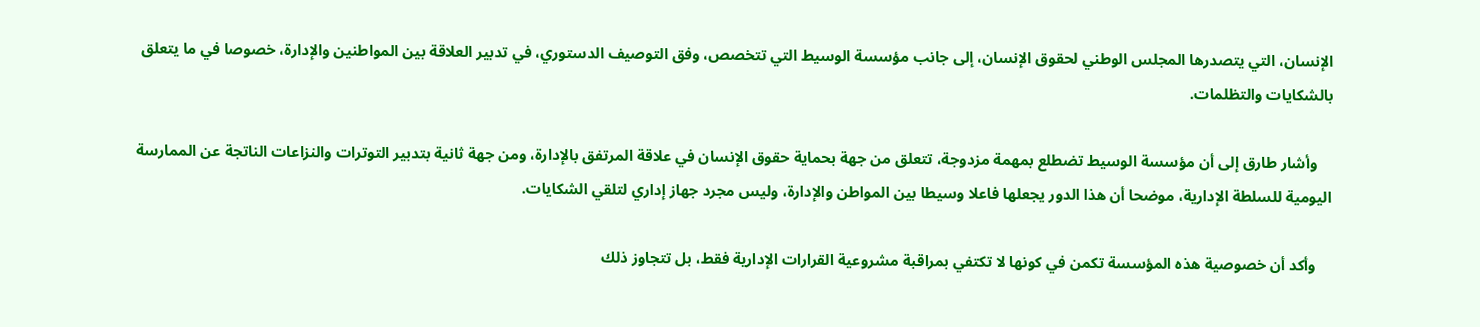الإنسان، التي يتصدرها المجلس الوطني لحقوق الإنسان، إلى جانب مؤسسة الوسيط التي تتخصص، وفق التوصيف الدستوري، في تدبير العلاقة بين المواطنين والإدارة، خصوصا في ما يتعلق بالشكايات والتظلمات.

    وأشار طارق إلى أن مؤسسة الوسيط تضطلع بمهمة مزدوجة، تتعلق من جهة بحماية حقوق الإنسان في علاقة المرتفق بالإدارة، ومن جهة ثانية بتدبير التوترات والنزاعات الناتجة عن الممارسة اليومية للسلطة الإدارية، موضحا أن هذا الدور يجعلها فاعلا وسيطا بين المواطن والإدارة، وليس مجرد جهاز إداري لتلقي الشكايات.

    وأكد أن خصوصية هذه المؤسسة تكمن في كونها لا تكتفي بمراقبة مشروعية القرارات الإدارية فقط، بل تتجاوز ذلك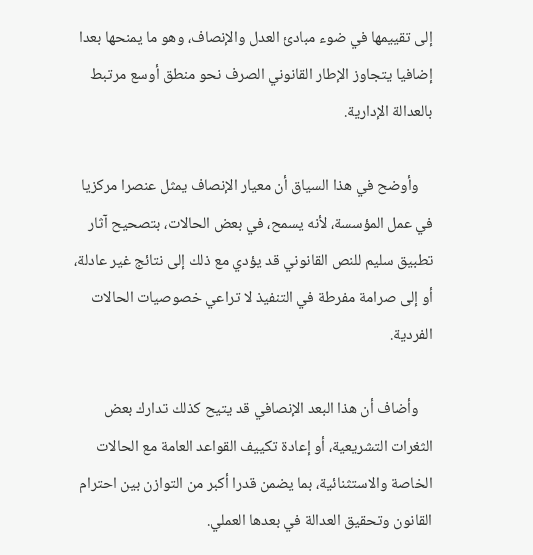إلى تقييمها في ضوء مبادئ العدل والإنصاف، وهو ما يمنحها بعدا إضافيا يتجاوز الإطار القانوني الصرف نحو منطق أوسع مرتبط بالعدالة الإدارية.

    وأوضح في هذا السياق أن معيار الإنصاف يمثل عنصرا مركزيا في عمل المؤسسة، لأنه يسمح، في بعض الحالات، بتصحيح آثار تطبيق سليم للنص القانوني قد يؤدي مع ذلك إلى نتائج غير عادلة، أو إلى صرامة مفرطة في التنفيذ لا تراعي خصوصيات الحالات الفردية.

    وأضاف أن هذا البعد الإنصافي قد يتيح كذلك تدارك بعض الثغرات التشريعية، أو إعادة تكييف القواعد العامة مع الحالات الخاصة والاستثنائية، بما يضمن قدرا أكبر من التوازن بين احترام القانون وتحقيق العدالة في بعدها العملي.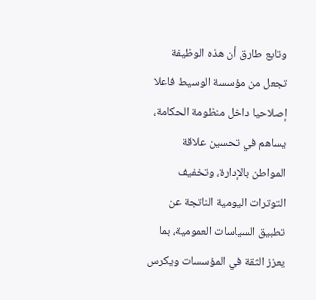وتابع طارق أن هذه الوظيفة تجعل من مؤسسة الوسيط فاعلا إصلاحيا داخل منظومة الحكامة، يساهم في تحسين علاقة المواطن بالإدارة، وتخفيف التوترات اليومية الناتجة عن تطبيق السياسات العمومية، بما يعزز الثقة في المؤسسات ويكرس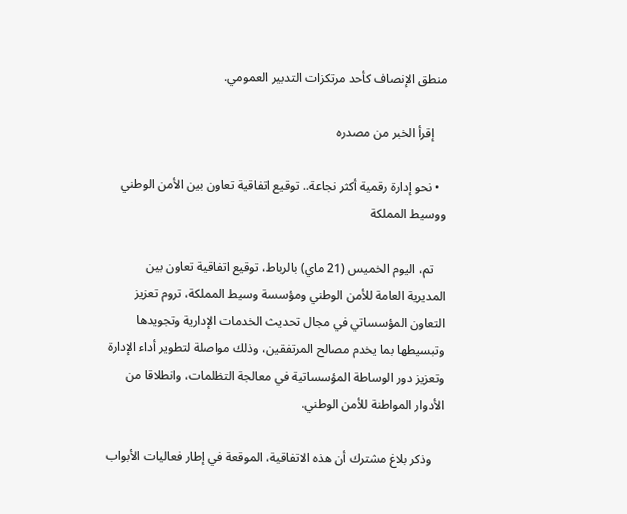منطق الإنصاف كأحد مرتكزات التدبير العمومي.

    إقرأ الخبر من مصدره

  • نحو إدارة رقمية أكثر نجاعة.. توقيع اتفاقية تعاون بين الأمن الوطني ووسيط المملكة

    تم، اليوم الخميس (21 ماي) بالرباط، توقيع اتفاقية تعاون بين المديرية العامة للأمن الوطني ومؤسسة وسيط المملكة، تروم تعزيز التعاون المؤسساتي في مجال تحديث الخدمات الإدارية وتجويدها وتبسيطها بما يخدم مصالح المرتفقين، وذلك مواصلة لتطوير أداء الإدارة وتعزيز دور الوساطة المؤسساتية في معالجة التظلمات، وانطلاقا من الأدوار المواطنة للأمن الوطني.

    وذكر بلاغ مشترك أن هذه الاتفاقية، الموقعة في إطار فعاليات الأبواب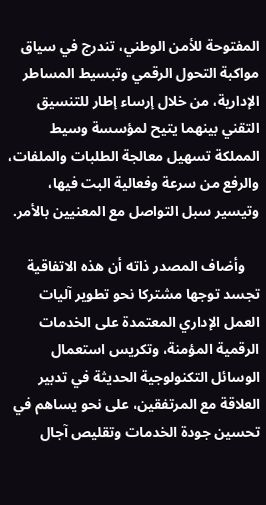المفتوحة للأمن الوطني، تندرج في سياق مواكبة التحول الرقمي وتبسيط المساطر الإدارية، من خلال إرساء إطار للتنسيق التقني بينهما يتيح لمؤسسة وسيط المملكة تسهيل معالجة الطلبات والملفات، والرفع من سرعة وفعالية البت فيها، وتيسير سبل التواصل مع المعنيين بالأمر.

    وأضاف المصدر ذاته أن هذه الاتفاقية تجسد توجها مشتركا نحو تطوير آليات العمل الإداري المعتمدة على الخدمات الرقمية المؤمنة، وتكريس استعمال الوسائل التكنولوجية الحديثة في تدبير العلاقة مع المرتفقين، على نحو يساهم في تحسين جودة الخدمات وتقليص آجال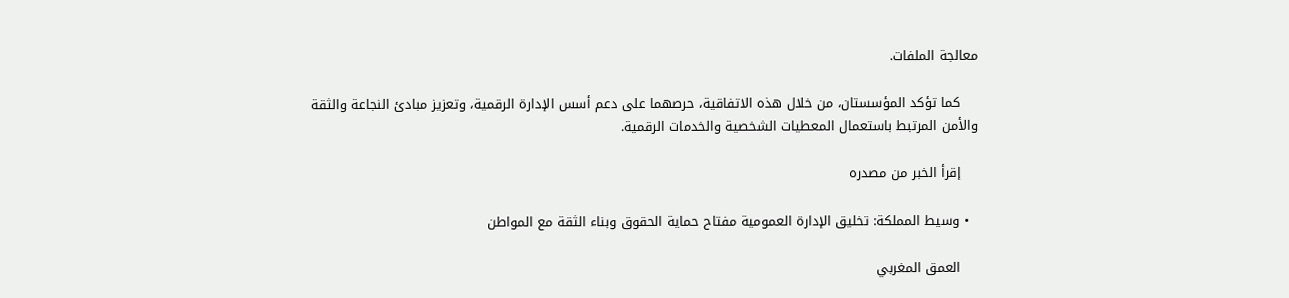معالجة الملفات.

    كما تؤكد المؤسستان، من خلال هذه الاتفاقية، حرصهما على دعم أسس الإدارة الرقمية، وتعزيز مبادئ النجاعة والثقة والأمن المرتبط باستعمال المعطيات الشخصية والخدمات الرقمية.

    إقرأ الخبر من مصدره

  • وسيط المملكة: تخليق الإدارة العمومية مفتاح حماية الحقوق وبناء الثقة مع المواطن

    العمق المغربي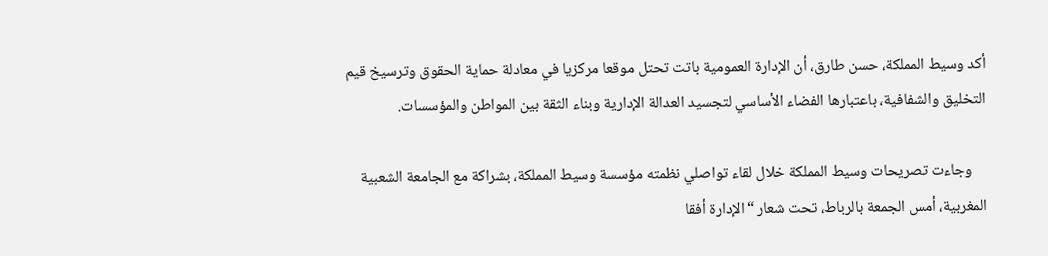أكد وسيط المملكة، حسن طارق، أن الإدارة العمومية باتت تحتل موقعا مركزيا في معادلة حماية الحقوق وترسيخ قيم التخليق والشفافية، باعتبارها الفضاء الأساسي لتجسيد العدالة الإدارية وبناء الثقة بين المواطن والمؤسسات.

    وجاءت تصريحات وسيط المملكة خلال لقاء تواصلي نظمته مؤسسة وسيط المملكة، بشراكة مع الجامعة الشعبية المغربية، أمس الجمعة بالرباط، تحت شعار “الإدارة أفقا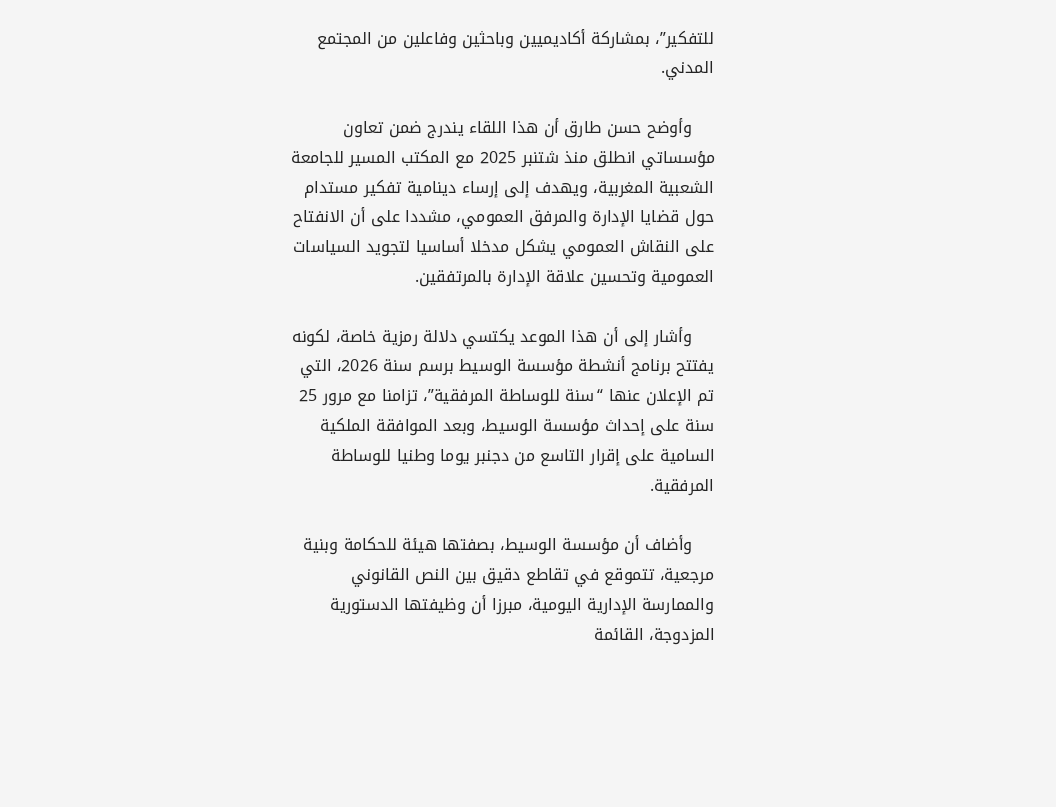للتفكير”، بمشاركة أكاديميين وباحثين وفاعلين من المجتمع المدني.

    وأوضح حسن طارق أن هذا اللقاء يندرج ضمن تعاون مؤسساتي انطلق منذ شتنبر 2025 مع المكتب المسير للجامعة الشعبية المغربية، ويهدف إلى إرساء دينامية تفكير مستدام حول قضايا الإدارة والمرفق العمومي، مشددا على أن الانفتاح على النقاش العمومي يشكل مدخلا أساسيا لتجويد السياسات العمومية وتحسين علاقة الإدارة بالمرتفقين.

    وأشار إلى أن هذا الموعد يكتسي دلالة رمزية خاصة، لكونه يفتتح برنامج أنشطة مؤسسة الوسيط برسم سنة 2026، التي تم الإعلان عنها “سنة للوساطة المرفقية”، تزامنا مع مرور 25 سنة على إحداث مؤسسة الوسيط، وبعد الموافقة الملكية السامية على إقرار التاسع من دجنبر يوما وطنيا للوساطة المرفقية.

    وأضاف أن مؤسسة الوسيط، بصفتها هيئة للحكامة وبنية مرجعية، تتموقع في تقاطع دقيق بين النص القانوني والممارسة الإدارية اليومية، مبرزا أن وظيفتها الدستورية المزدوجة، القائمة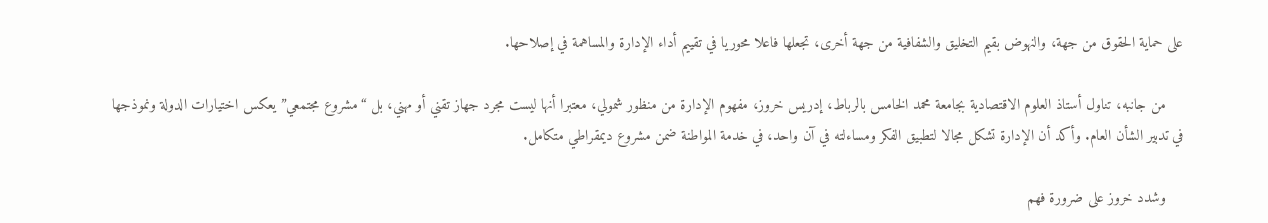على حماية الحقوق من جهة، والنهوض بقيم التخليق والشفافية من جهة أخرى، تجعلها فاعلا محوريا في تقييم أداء الإدارة والمساهمة في إصلاحها.

    من جانبه، تناول أستاذ العلوم الاقتصادية بجامعة محمد الخامس بالرباط، إدريس خروز، مفهوم الإدارة من منظور شمولي، معتبرا أنها ليست مجرد جهاز تقني أو مهني، بل “مشروع مجتمعي”يعكس اختيارات الدولة ونموذجها في تدبير الشأن العام. وأكد أن الإدارة تشكل مجالا لتطبيق الفكر ومساءلته في آن واحد، في خدمة المواطنة ضمن مشروع ديمقراطي متكامل.

    وشدد خروز على ضرورة فهم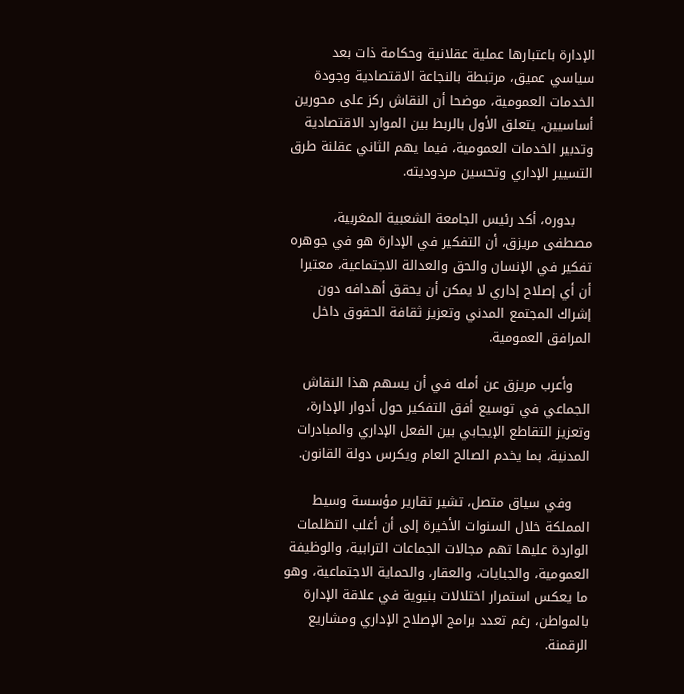الإدارة باعتبارها عملية عقلانية وحكامة ذات بعد سياسي عميق، مرتبطة بالنجاعة الاقتصادية وجودة الخدمات العمومية، موضحا أن النقاش ركز على محورين أساسيين، يتعلق الأول بالربط بين الموارد الاقتصادية وتدبير الخدمات العمومية، فيما يهم الثاني عقلنة طرق التسيير الإداري وتحسين مردوديته.

    بدوره، أكد رئيس الجامعة الشعبية المغربية، مصطفى مريزق، أن التفكير في الإدارة هو في جوهره تفكير في الإنسان والحق والعدالة الاجتماعية، معتبرا أن أي إصلاح إداري لا يمكن أن يحقق أهدافه دون إشراك المجتمع المدني وتعزيز ثقافة الحقوق داخل المرافق العمومية.

    وأعرب مريزق عن أمله في أن يسهم هذا النقاش الجماعي في توسيع أفق التفكير حول أدوار الإدارة، وتعزيز التقاطع الإيجابي بين الفعل الإداري والمبادرات المدنية، بما يخدم الصالح العام ويكرس دولة القانون.

    وفي سياق متصل، تشير تقارير مؤسسة وسيط المملكة خلال السنوات الأخيرة إلى أن أغلب التظلمات الواردة عليها تهم مجالات الجماعات الترابية، والوظيفة العمومية، والجبايات، والعقار، والحماية الاجتماعية، وهو ما يعكس استمرار اختلالات بنيوية في علاقة الإدارة بالمواطن، رغم تعدد برامج الإصلاح الإداري ومشاريع الرقمنة.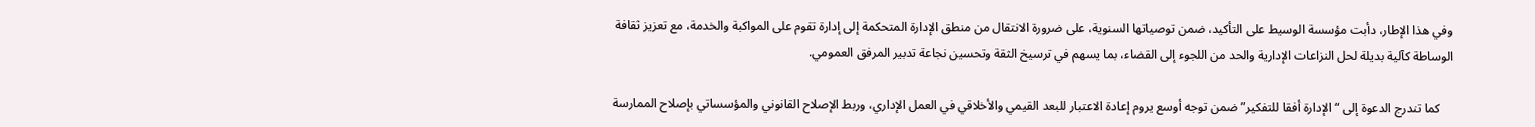وفي هذا الإطار، دأبت مؤسسة الوسيط على التأكيد، ضمن توصياتها السنوية، على ضرورة الانتقال من منطق الإدارة المتحكمة إلى إدارة تقوم على المواكبة والخدمة، مع تعزيز ثقافة الوساطة كآلية بديلة لحل النزاعات الإدارية والحد من اللجوء إلى القضاء، بما يسهم في ترسيخ الثقة وتحسين نجاعة تدبير المرفق العمومي.

    كما تندرج الدعوة إلى “الإدارة أفقا للتفكير”ضمن توجه أوسع يروم إعادة الاعتبار للبعد القيمي والأخلاقي في العمل الإداري، وربط الإصلاح القانوني والمؤسساتي بإصلاح الممارسة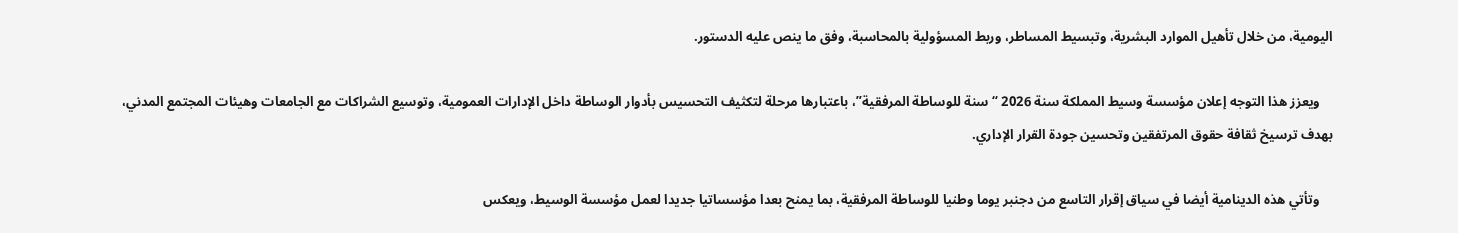اليومية، من خلال تأهيل الموارد البشرية، وتبسيط المساطر، وربط المسؤولية بالمحاسبة، وفق ما ينص عليه الدستور.

    ويعزز هذا التوجه إعلان مؤسسة وسيط المملكة سنة 2026 “سنة للوساطة المرفقية”، باعتبارها مرحلة لتكثيف التحسيس بأدوار الوساطة داخل الإدارات العمومية، وتوسيع الشراكات مع الجامعات وهيئات المجتمع المدني، بهدف ترسيخ ثقافة حقوق المرتفقين وتحسين جودة القرار الإداري.

    وتأتي هذه الدينامية أيضا في سياق إقرار التاسع من دجنبر يوما وطنيا للوساطة المرفقية، بما يمنح بعدا مؤسساتيا جديدا لعمل مؤسسة الوسيط، ويعكس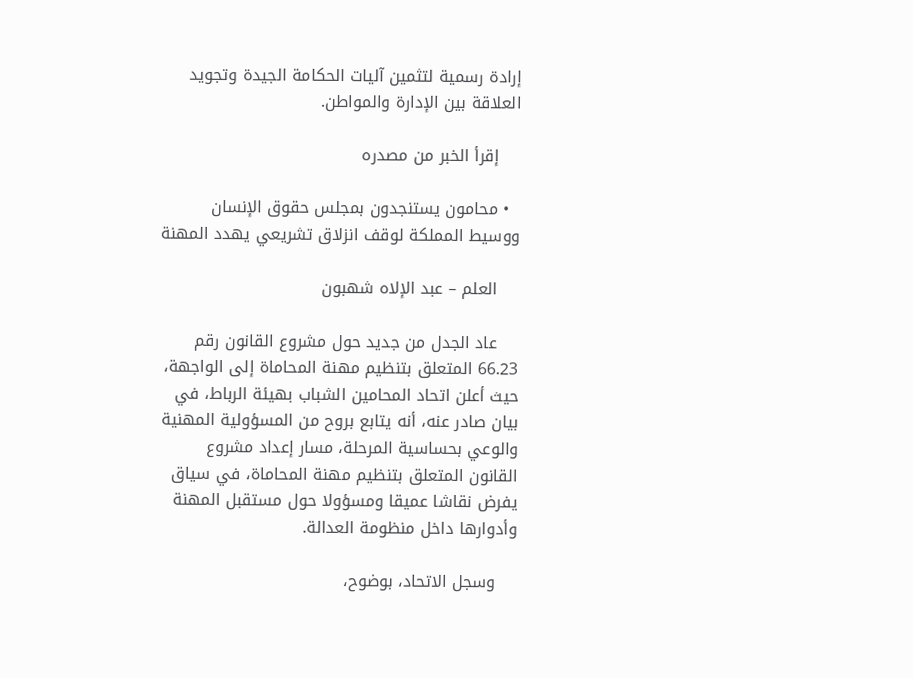إرادة رسمية لتثمين آليات الحكامة الجيدة وتجويد العلاقة بين الإدارة والمواطن.

    إقرأ الخبر من مصدره

  • محامون يستنجدون بمجلس حقوق الإنسان ووسيط المملكة لوقف انزلاق تشريعي يهدد المهنة

    العلم – عبد الإلاه شهبون

    عاد الجدل من جديد حول مشروع القانون رقم 66.23 المتعلق بتنظيم مهنة المحاماة إلى الواجهة، حيث أعلن اتحاد المحامين الشباب بهيئة الرباط، في بيان صادر عنه، أنه يتابع بروح من المسؤولية المهنية والوعي بحساسية المرحلة، مسار إعداد مشروع القانون المتعلق بتنظيم مهنة المحاماة، في سياق يفرض نقاشا عميقا ومسؤولا حول مستقبل المهنة وأدوارها داخل منظومة العدالة.

    وسجل الاتحاد، بوضوح،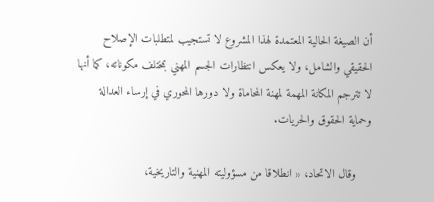أن الصيغة الحالية المعتمدة لهذا المشروع لا تستجيب لمتطلبات الإصلاح الحقيقي والشامل، ولا يعكس انتظارات الجسم المهني بمختلف مكوناته، كما أنها لا تترجم المكانة المهمة لمهنة المحاماة ولا دورها المحوري في إرساء العدالة وحماية الحقوق والحريات.

    وقال الاتحاد، « انطلاقا من مسؤوليته المهنية والتاريخية،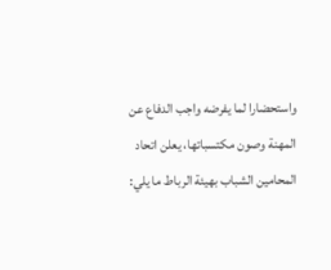واستحضارا لما يفرضه واجب الدفاع عن المهنة وصون مكتسباتها، يعلن اتحاد المحامين الشباب بهيئة الرباط ما يلي: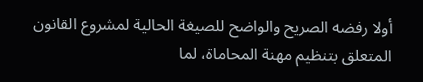أولا رفضه الصريح والواضح للصيغة الحالية لمشروع القانون المتعلق بتنظيم مهنة المحاماة، لما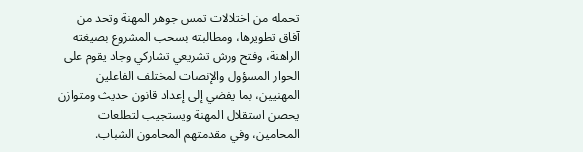تحمله من اختلالات تمس جوهر المهنة وتحد من آفاق تطويرها، ومطالبته بسحب المشروع بصيغته الراهنة، وفتح ورش تشريعي تشاركي وجاد يقوم على الحوار المسؤول والإنصات لمختلف الفاعلين المهنيين، بما يفضي إلى إعداد قانون حديث ومتوازن يحصن استقلال المهنة ويستجيب لتطلعات المحامين، وفي مقدمتهم المحامون الشباب.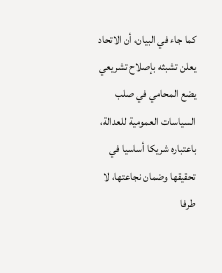كما جاء في البيان، أن الاتحاد يعلن تشبثه بإصلاح تشريعي يضع المحامي في صلب السياسات العمومية للعدالة، باعتباره شريكا أساسيا في تحقيقها وضمان نجاعتها، لا طرفا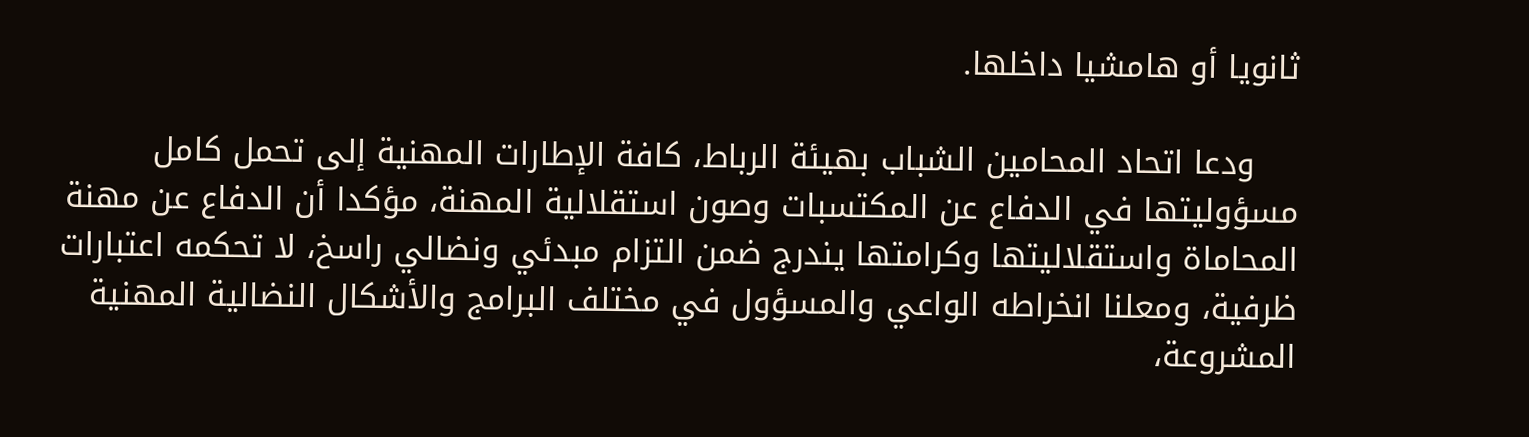ثانويا أو هامشيا داخلها.

    ودعا اتحاد المحامين الشباب بهيئة الرباط، كافة الإطارات المهنية إلى تحمل كامل مسؤوليتها في الدفاع عن المكتسبات وصون استقلالية المهنة، مؤكدا أن الدفاع عن مهنة المحاماة واستقلاليتها وكرامتها يندرج ضمن التزام مبدئي ونضالي راسخ، لا تحكمه اعتبارات ظرفية، ومعلنا انخراطه الواعي والمسؤول في مختلف البرامج والأشكال النضالية المهنية المشروعة،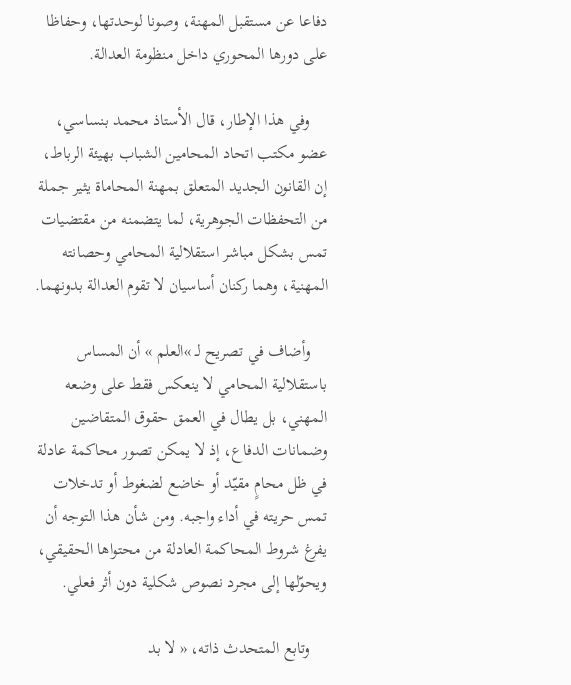دفاعا عن مستقبل المهنة، وصونا لوحدتها، وحفاظا على دورها المحوري داخل منظومة العدالة.

    وفي هذا الإطار، قال الأستاذ محمد بنساسي، عضو مكتب اتحاد المحامين الشباب بهيئة الرباط، إن القانون الجديد المتعلق بمهنة المحاماة يثير جملة من التحفظات الجوهرية، لما يتضمنه من مقتضيات تمس بشكل مباشر استقلالية المحامي وحصانته المهنية، وهما ركنان أساسيان لا تقوم العدالة بدونهما.

    وأضاف في تصريح لـ »العلم » أن المساس باستقلالية المحامي لا ينعكس فقط على وضعه المهني، بل يطال في العمق حقوق المتقاضين وضمانات الدفاع، إذ لا يمكن تصور محاكمة عادلة في ظل محامٍ مقيّد أو خاضع لضغوط أو تدخلات تمس حريته في أداء واجبه. ومن شأن هذا التوجه أن يفرغ شروط المحاكمة العادلة من محتواها الحقيقي، ويحوّلها إلى مجرد نصوص شكلية دون أثر فعلي.

    وتابع المتحدث ذاته، « لا بد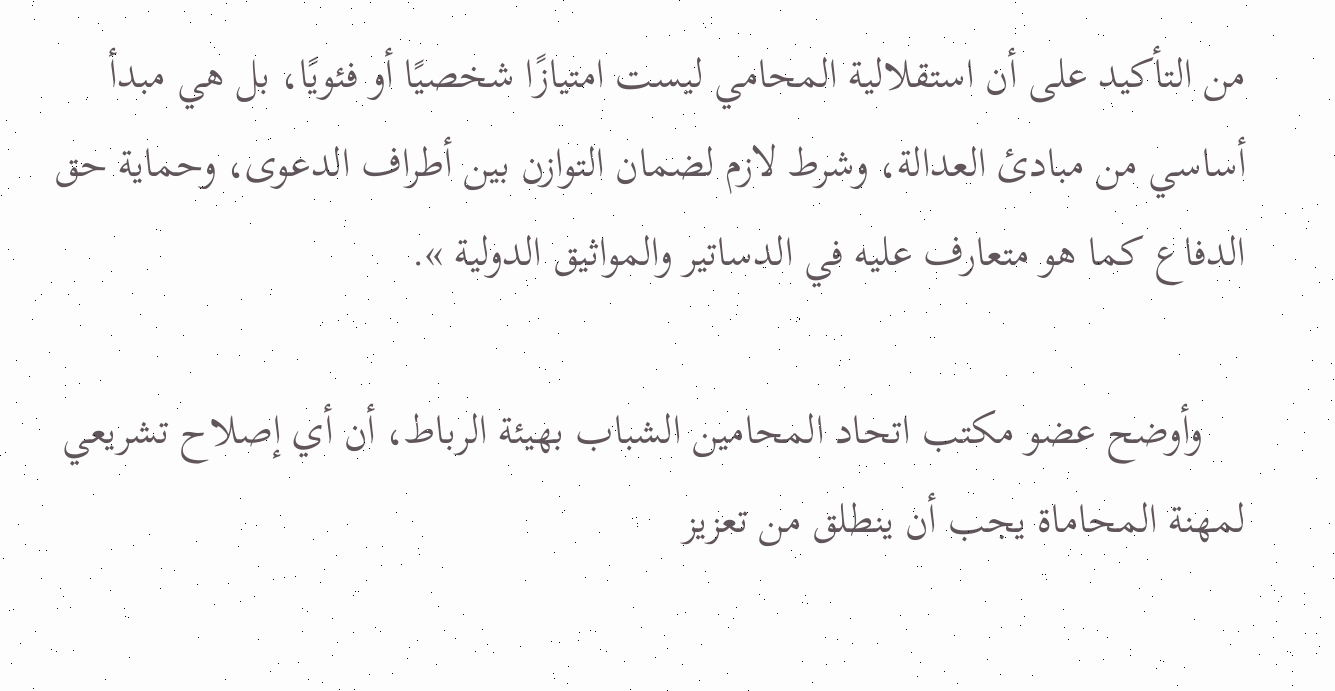من التأكيد على أن استقلالية المحامي ليست امتيازًا شخصيًا أو فئويًا، بل هي مبدأ أساسي من مبادئ العدالة، وشرط لازم لضمان التوازن بين أطراف الدعوى، وحماية حق الدفاع كما هو متعارف عليه في الدساتير والمواثيق الدولية ».

    وأوضح عضو مكتب اتحاد المحامين الشباب بهيئة الرباط، أن أي إصلاح تشريعي لمهنة المحاماة يجب أن ينطلق من تعزيز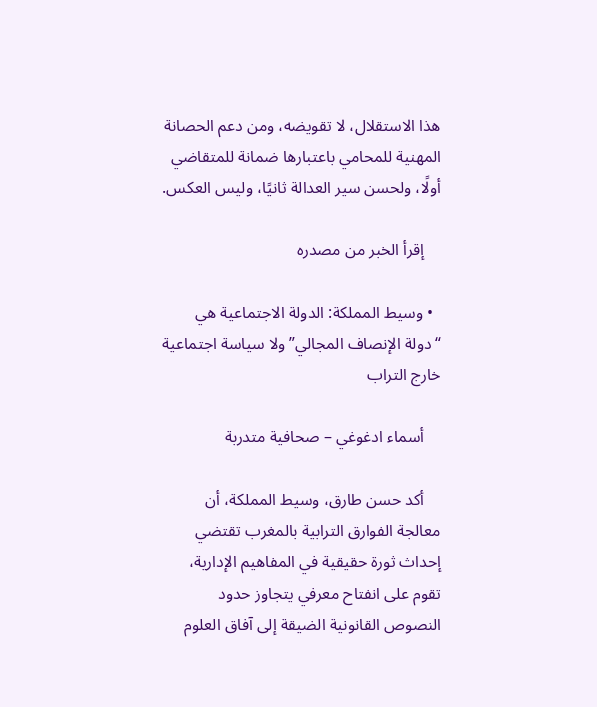هذا الاستقلال، لا تقويضه، ومن دعم الحصانة المهنية للمحامي باعتبارها ضمانة للمتقاضي أولًا، ولحسن سير العدالة ثانيًا، وليس العكس.

    إقرأ الخبر من مصدره

  • وسيط المملكة: الدولة الاجتماعية هي “دولة الإنصاف المجالي” ولا سياسة اجتماعية خارج التراب

    أسماء ادغوغي – صحافية متدربة

    أكد حسن طارق، وسيط المملكة، أن معالجة الفوارق الترابية بالمغرب تقتضي إحداث ثورة حقيقية في المفاهيم الإدارية، تقوم على انفتاح معرفي يتجاوز حدود النصوص القانونية الضيقة إلى آفاق العلوم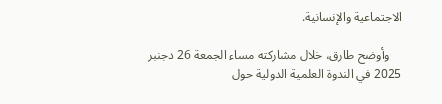الاجتماعية والإنسانية.

    وأوضح طارق، خلال مشاركته مساء الجمعة 26 دجنبر 2025 في الندوة العلمية الدولية حول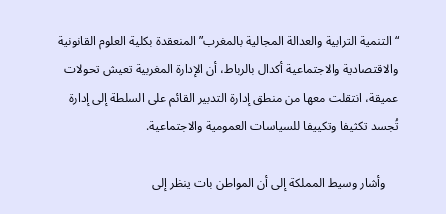“التنمية الترابية والعدالة المجالية بالمغرب” المنعقدة بكلية العلوم القانونية والاقتصادية والاجتماعية أكدال بالرباط، أن الإدارة المغربية تعيش تحولات عميقة، انتقلت معها من منطق إدارة التدبير القائم على السلطة إلى إدارة تُجسد تكثيفا وتكييفا للسياسات العمومية والاجتماعية.

    وأشار وسيط المملكة إلى أن المواطن بات ينظر إلى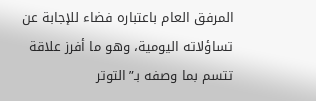المرفق العام باعتباره فضاء للإجابة عن تساؤلاته اليومية، وهو ما أفرز علاقة تتسم بما وصفه بـ”التوتر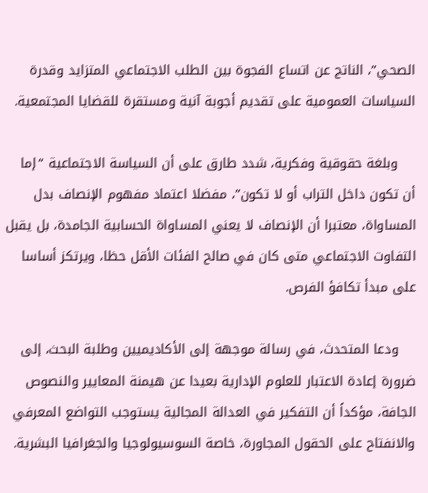الصحي”، الناتج عن اتساع الفجوة بين الطلب الاجتماعي المتزايد وقدرة السياسات العمومية على تقديم أجوبة آنية ومستقرة للقضايا المجتمعية.

    وبلغة حقوقية وفكرية، شدد طارق على أن السياسة الاجتماعية “إما أن تكون داخل التراب أو لا تكون”، مفضلا اعتماد مفهوم الإنصاف بدل المساواة، معتبرا أن الإنصاف لا يعني المساواة الحسابية الجامدة، بل يقبل التفاوت الاجتماعي متى كان في صالح الفئات الأقل حظا، ويرتكز أساسا على مبدأ تكافؤ الفرص.

    ودعا المتحدث، في رسالة موجهة إلى الأكاديميين وطلبة البحث، إلى ضرورة إعادة الاعتبار للعلوم الإدارية بعيدا عن هيمنة المعايير والنصوص الجافة، مؤكداً أن التفكير في العدالة المجالية يستوجب التواضع المعرفي والانفتاح على الحقول المجاورة، خاصة السوسيولوجيا والجغرافيا البشرية.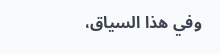وفي هذا السياق،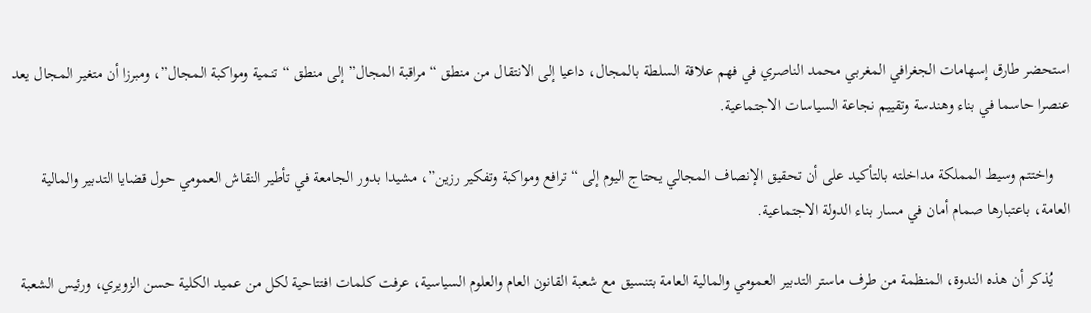استحضر طارق إسهامات الجغرافي المغربي محمد الناصري في فهم علاقة السلطة بالمجال، داعيا إلى الانتقال من منطق “مراقبة المجال” إلى منطق “تنمية ومواكبة المجال”، ومبرزا أن متغير المجال يعد عنصرا حاسما في بناء وهندسة وتقييم نجاعة السياسات الاجتماعية.

    واختتم وسيط المملكة مداخلته بالتأكيد على أن تحقيق الإنصاف المجالي يحتاج اليوم إلى “ترافع ومواكبة وتفكير رزين”، مشيدا بدور الجامعة في تأطير النقاش العمومي حول قضايا التدبير والمالية العامة، باعتبارها صمام أمان في مسار بناء الدولة الاجتماعية.

    يُذكر أن هذه الندوة، المنظمة من طرف ماستر التدبير العمومي والمالية العامة بتنسيق مع شعبة القانون العام والعلوم السياسية، عرفت كلمات افتتاحية لكل من عميد الكلية حسن الزويري، ورئيس الشعبة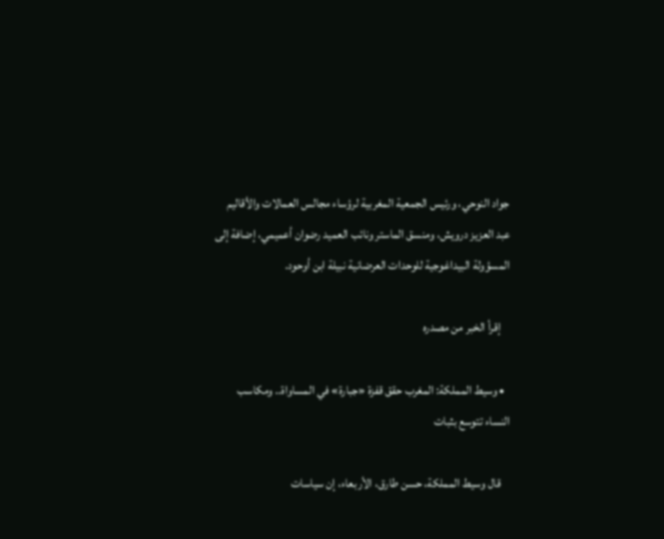جواد النوحي، ورئيس الجمعية المغربية لرؤساء مجالس العمالات والأقاليم عبد العزيز درويش، ومنسق الماستر ونائب العميد رضوان أعميمي، إضافة إلى المسؤولة البيداغوجية للوحدات العرضانية نبيلة ابن أوحود.

    إقرأ الخبر من مصدره

  • وسيط المملكة: المغرب حقق قفزة «جبارة» في المساواة.. ومكاسب النساء تتوسع بثبات

    قال وسيط المملكة، حسن طارق، الأربعاء، إن سياسات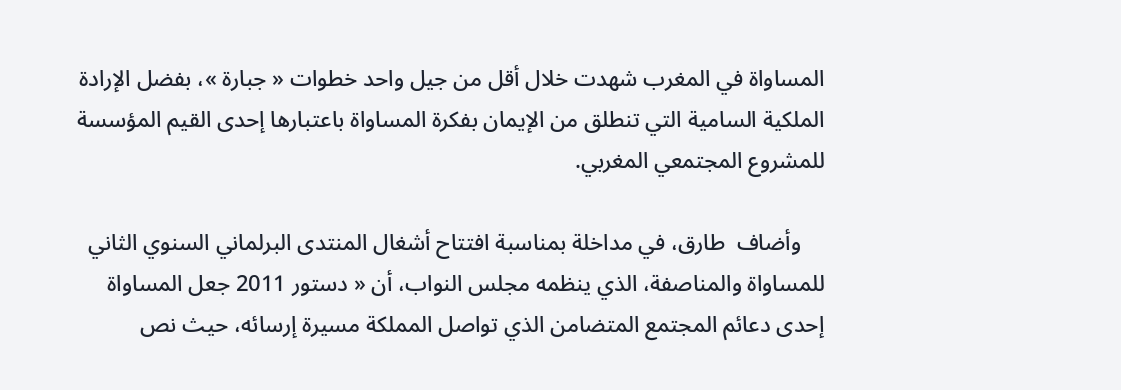المساواة في المغرب شهدت خلال أقل من جيل واحد خطوات « جبارة »، بفضل الإرادة الملكية السامية التي تنطلق من الإيمان بفكرة المساواة باعتبارها إحدى القيم المؤسسة للمشروع المجتمعي المغربي.

    وأضاف  طارق، في مداخلة بمناسبة افتتاح أشغال المنتدى البرلماني السنوي الثاني للمساواة والمناصفة، الذي ينظمه مجلس النواب، أن « دستور 2011 جعل المساواة إحدى دعائم المجتمع المتضامن الذي تواصل المملكة مسيرة إرسائه، حيث نص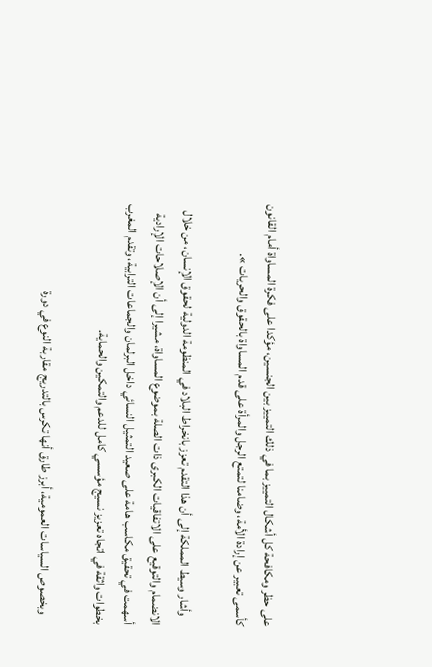على حظر ومكافحة كل أشكال التمييز بما في ذلك التمييز بين الجنسين، مؤكدا على فكرة المساواة أمام القانون كأسمى تعبير عن إرادة الأمة، وضامنا لتمتع الرجل والمرأة على قدم المساواة بالحقوق والحريات ».

    وأشار وسيط المملكة إلى أن هذا التقدم تعزز بانخراط البلاد في المنظومة الدولية لحقوق الإنسان، من خلال الانضمام والتوقيع على الاتفاقيات الكبرى ذات الصلة بموضوع المساواة، مشيرا إلى أن الإصلاحات الإرادية أسهمت في تحقيق مكاسب هامة على صعيد التمثيل النسائي داخل البرلمان والجماعات الترابية، وتقدم المغرب بخطوات واثقة في اتجاه تعزيز نسيج مؤسسي كامل للدعم والتمكين والحماية.

    وبخصوص السياسات العمومية، أبرز طارق أنها تكرس بالتدريج مقاربة النوع في دورة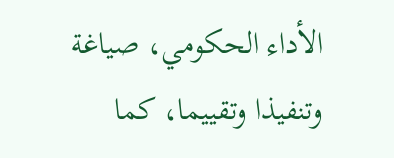الأداء الحكومي، صياغة وتنفيذا وتقييما، كما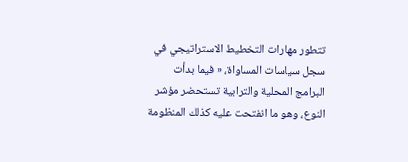تتطور مهارات التخطيط الاستراتيجي في سجل سياسات المساواة، « فيما بدأت البرامج المحلية والترابية تستحضر مؤشر النوع، وهو ما انفتحت عليه كذلك المنظومة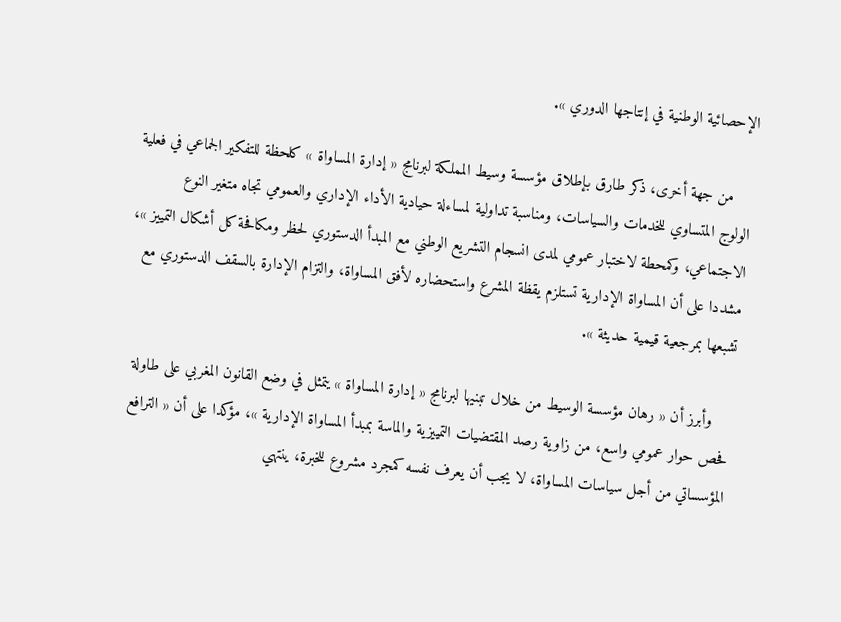الإحصائية الوطنية في إنتاجها الدوري ».

    من جهة أخرى، ذكر طارق بإطلاق مؤسسة وسيط المملكة لبرنامج « إدارة المساواة » كلحظة للتفكير الجماعي في فعلية الولوج المتساوي للخدمات والسياسات، ومناسبة تداولية لمساءلة حيادية الأداء الإداري والعمومي تجاه متغير النوع الاجتماعي، وكمحطة لاختبار عمومي لمدى انسجام التشريع الوطني مع المبدأ الدستوري لحظر ومكافحة كل أشكال التمييز »، مشددا على أن المساواة الإدارية تستلزم يقظة المشرع واستحضاره لأفق المساواة، والتزام الإدارة بالسقف الدستوري مع تشبعها بمرجعية قيمية حديثة ».

    وأبرز أن « رهان مؤسسة الوسيط من خلال تبنيها لبرنامج « إدارة المساواة » يتمثل في وضع القانون المغربي على طاولة فحص حوار عمومي واسع، من زاوية رصد المقتضيات التمييزية والماسة بمبدأ المساواة الإدارية »، مؤكدا على أن « الترافع المؤسساتي من أجل سياسات المساواة، لا يجب أن يعرف نفسه كمجرد مشروع للخبرة، ينتهي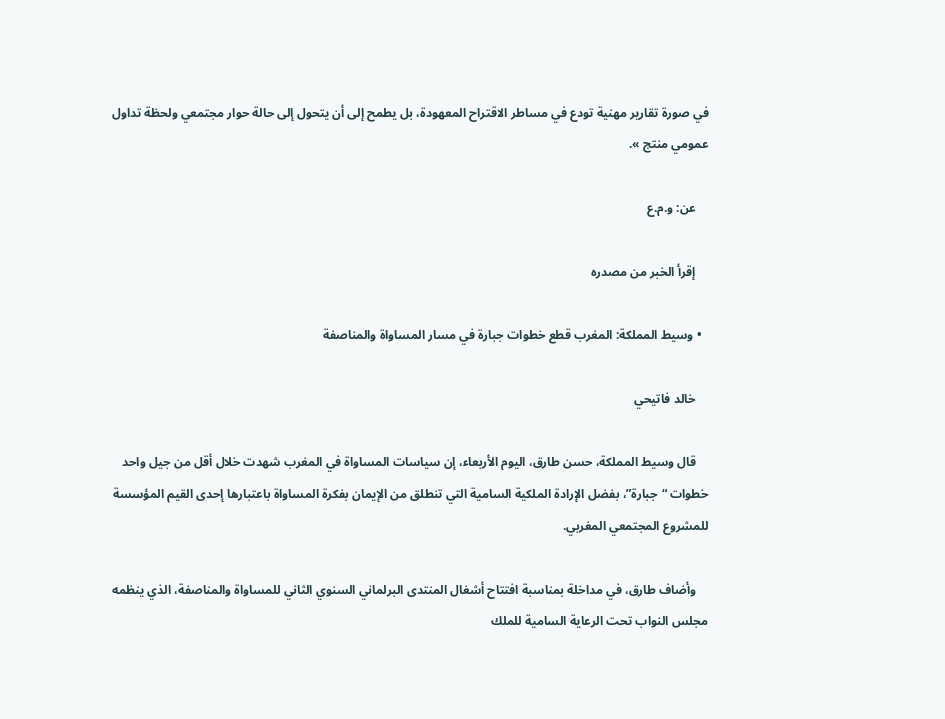في صورة تقارير مهنية تودع في مساطر الاقتراح المعهودة، بل يطمح إلى أن يتحول إلى حالة حوار مجتمعي ولحظة تداول عمومي منتج ».

    عن: و.م.ع

    إقرأ الخبر من مصدره

  • وسيط المملكة: المغرب قطع خطوات جبارة في مسار المساواة والمناصفة

    خالد فاتيحي

    قال وسيط المملكة، حسن طارق، اليوم الأربعاء، إن سياسات المساواة في المغرب شهدت خلال أقل من جيل واحد خطوات “جبارة”، بفضل الإرادة الملكية السامية التي تنطلق من الإيمان بفكرة المساواة باعتبارها إحدى القيم المؤسسة للمشروع المجتمعي المغربي.

    وأضاف طارق، في مداخلة بمناسبة افتتاح أشغال المنتدى البرلماني السنوي الثاني للمساواة والمناصفة، الذي ينظمه مجلس النواب تحت الرعاية السامية للملك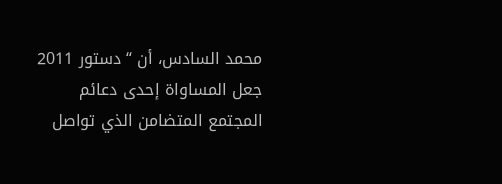محمد السادس، أن “دستور 2011 جعل المساواة إحدى دعائم المجتمع المتضامن الذي تواصل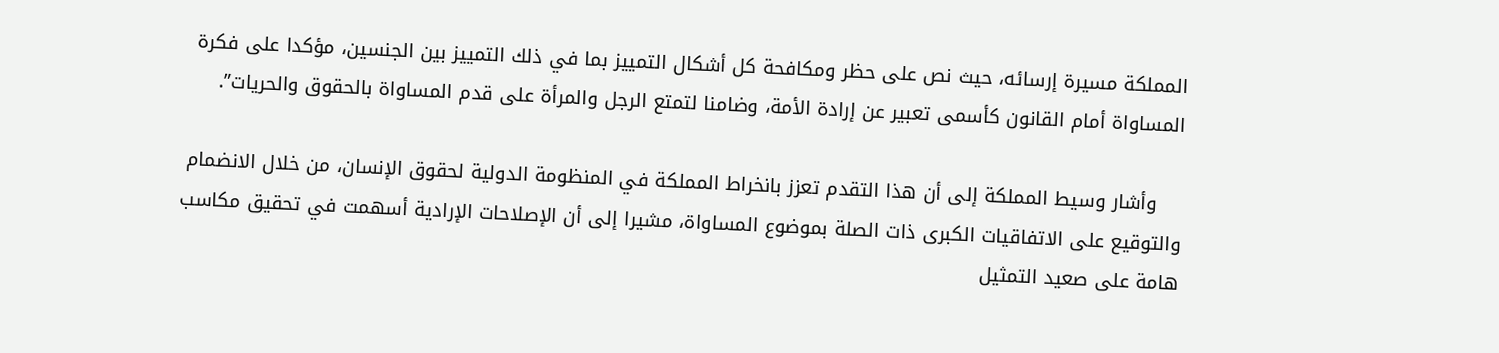المملكة مسيرة إرسائه، حيث نص على حظر ومكافحة كل أشكال التمييز بما في ذلك التمييز بين الجنسين، مؤكدا على فكرة المساواة أمام القانون كأسمى تعبير عن إرادة الأمة، وضامنا لتمتع الرجل والمرأة على قدم المساواة بالحقوق والحريات”.

    وأشار وسيط المملكة إلى أن هذا التقدم تعزز بانخراط المملكة في المنظومة الدولية لحقوق الإنسان، من خلال الانضمام والتوقيع على الاتفاقيات الكبرى ذات الصلة بموضوع المساواة، مشيرا إلى أن الإصلاحات الإرادية أسهمت في تحقيق مكاسب هامة على صعيد التمثيل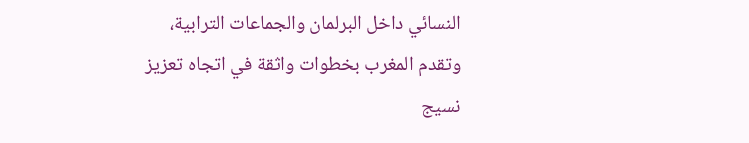النسائي داخل البرلمان والجماعات الترابية، وتقدم المغرب بخطوات واثقة في اتجاه تعزيز نسيج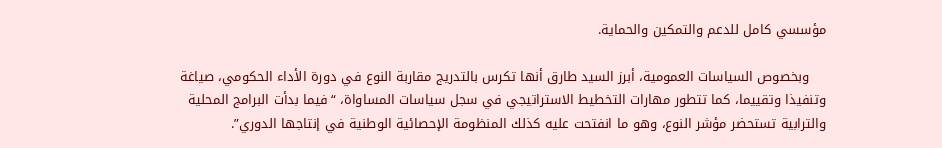مؤسسي كامل للدعم والتمكين والحماية.

    وبخصوص السياسات العمومية، أبرز السيد طارق أنها تكرس بالتدريج مقاربة النوع في دورة الأداء الحكومي، صياغة وتنفيذا وتقييما، كما تتطور مهارات التخطيط الاستراتيجي في سجل سياسات المساواة، “فيما بدأت البرامج المحلية والترابية تستحضر مؤشر النوع، وهو ما انفتحت عليه كذلك المنظومة الإحصائية الوطنية في إنتاجها الدوري”.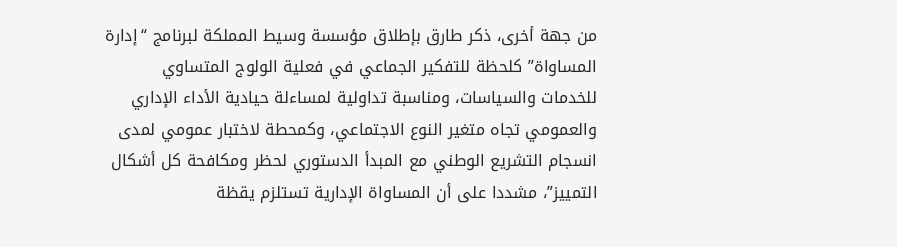من جهة أخرى، ذكر طارق بإطلاق مؤسسة وسيط المملكة لبرنامج “إدارة المساواة” كلحظة للتفكير الجماعي في فعلية الولوج المتساوي للخدمات والسياسات، ومناسبة تداولية لمساءلة حيادية الأداء الإداري والعمومي تجاه متغير النوع الاجتماعي، وكمحطة لاختبار عمومي لمدى انسجام التشريع الوطني مع المبدأ الدستوري لحظر ومكافحة كل أشكال التمييز”، مشددا على أن المساواة الإدارية تستلزم يقظة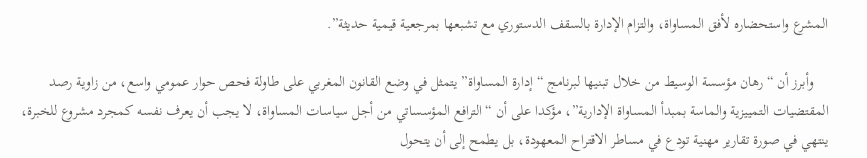المشرع واستحضاره لأفق المساواة، والتزام الإدارة بالسقف الدستوري مع تشبعها بمرجعية قيمية حديثة”.

    وأبرز أن “رهان مؤسسة الوسيط من خلال تبنيها لبرنامج “إدارة المساواة” يتمثل في وضع القانون المغربي على طاولة فحص حوار عمومي واسع، من زاوية رصد المقتضيات التمييزية والماسة بمبدأ المساواة الإدارية”، مؤكدا على أن “الترافع المؤسساتي من أجل سياسات المساواة، لا يجب أن يعرف نفسه كمجرد مشروع للخبرة، ينتهي في صورة تقارير مهنية تودع في مساطر الاقتراح المعهودة، بل يطمح إلى أن يتحول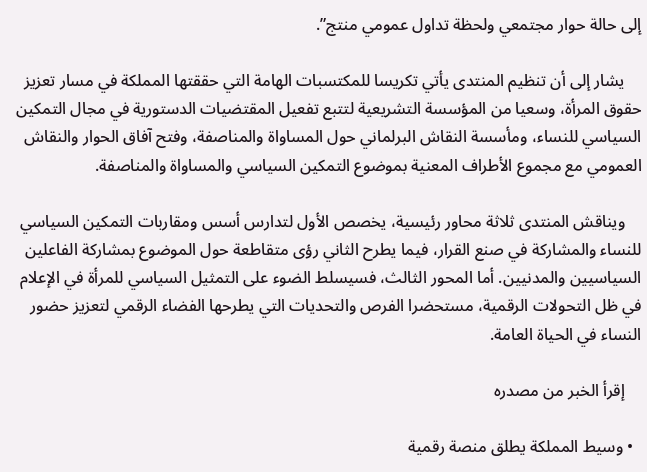إلى حالة حوار مجتمعي ولحظة تداول عمومي منتج”.

    يشار إلى أن تنظيم المنتدى يأتي تكريسا للمكتسبات الهامة التي حققتها المملكة في مسار تعزيز حقوق المرأة، وسعيا من المؤسسة التشريعية لتتبع تفعيل المقتضيات الدستورية في مجال التمكين السياسي للنساء، ومأسسة النقاش البرلماني حول المساواة والمناصفة، وفتح آفاق الحوار والنقاش العمومي مع مجموع الأطراف المعنية بموضوع التمكين السياسي والمساواة والمناصفة.

    ويناقش المنتدى ثلاثة محاور رئيسية، يخصص الأول لتدارس أسس ومقاربات التمكين السياسي للنساء والمشاركة في صنع القرار، فيما يطرح الثاني رؤى متقاطعة حول الموضوع بمشاركة الفاعلين السياسيين والمدنيين. أما المحور الثالث، فسيسلط الضوء على التمثيل السياسي للمرأة في الإعلام في ظل التحولات الرقمية، مستحضرا الفرص والتحديات التي يطرحها الفضاء الرقمي لتعزيز حضور النساء في الحياة العامة.

    إقرأ الخبر من مصدره

  • وسيط المملكة يطلق منصة رقمية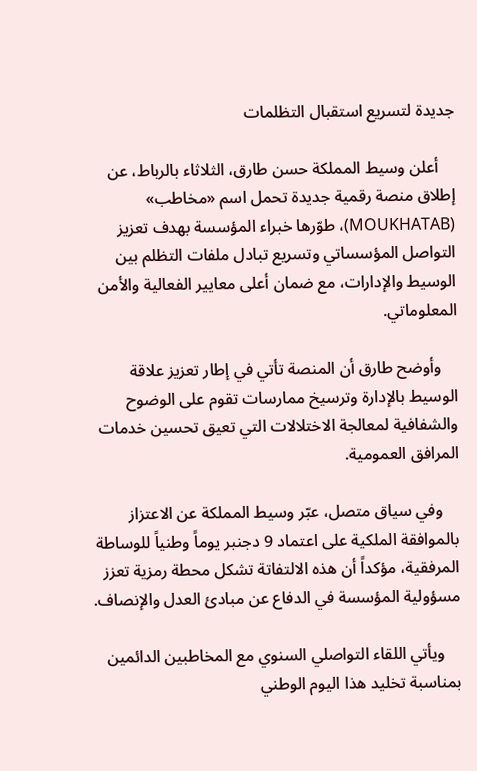جديدة لتسريع استقبال التظلمات

    أعلن وسيط المملكة حسن طارق، الثلاثاء بالرباط، عن إطلاق منصة رقمية جديدة تحمل اسم «مخاطب» (MOUKHATAB)، طوّرها خبراء المؤسسة بهدف تعزيز التواصل المؤسساتي وتسريع تبادل ملفات التظلم بين الوسيط والإدارات، مع ضمان أعلى معايير الفعالية والأمن المعلوماتي.

    وأوضح طارق أن المنصة تأتي في إطار تعزيز علاقة الوسيط بالإدارة وترسيخ ممارسات تقوم على الوضوح والشفافية لمعالجة الاختلالات التي تعيق تحسين خدمات المرافق العمومية.

    وفي سياق متصل، عبّر وسيط المملكة عن الاعتزاز بالموافقة الملكية على اعتماد 9 دجنبر يوماً وطنياً للوساطة المرفقية، مؤكداً أن هذه الالتفاتة تشكل محطة رمزية تعزز مسؤولية المؤسسة في الدفاع عن مبادئ العدل والإنصاف.

    ويأتي اللقاء التواصلي السنوي مع المخاطبين الدائمين بمناسبة تخليد هذا اليوم الوطني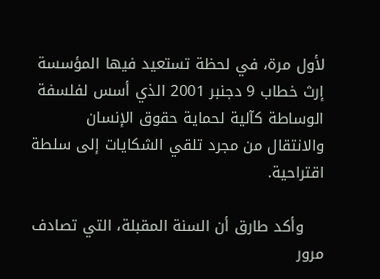لأول مرة، في لحظة تستعيد فيها المؤسسة إرث خطاب 9 دجنبر 2001 الذي أسس لفلسفة الوساطة كآلية لحماية حقوق الإنسان والانتقال من مجرد تلقي الشكايات إلى سلطة اقتراحية.

    وأكد طارق أن السنة المقبلة، التي تصادف مرور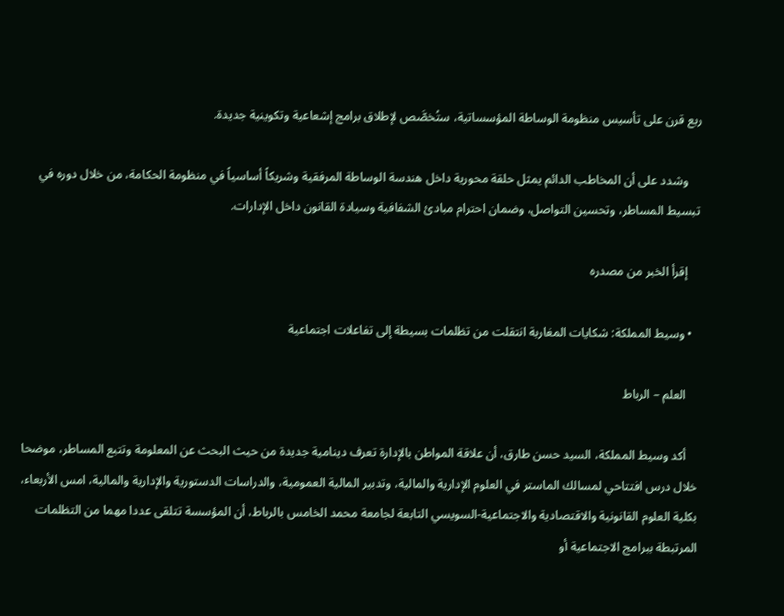ربع قرن على تأسيس منظومة الوساطة المؤسساتية، ستُخصَّص لإطلاق برامج إشعاعية وتكوينية جديدة.

    وشدد على أن المخاطب الدائم يمثل حلقة محورية داخل هندسة الوساطة المرفقية وشريكاً أساسياً في منظومة الحكامة، من خلال دوره في تبسيط المساطر، وتحسين التواصل، وضمان احترام مبادئ الشفافية وسيادة القانون داخل الإدارات.

    إقرأ الخبر من مصدره

  • وسيط المملكة: شكايات المغاربة انتقلت من تظلمات بسيطة إلى تفاعلات اجتماعية

    العلم – الرباط

    أكد وسيط المملكة، السيد حسن طارق، أن علاقة المواطن بالإدارة تعرف دينامية جديدة من حيث البحث عن المعلومة وتتبع المساطر، موضحا خلال درس افتتاحي لمسالك الماستر في العلوم الإدارية والمالية، وتدبير المالية العمومية، والدراسات الدستورية والإدارية والمالية، امس الأربعاء، بكلية العلوم القانونية والاقتصادية والاجتماعية-السويسي التابعة لجامعة محمد الخامس بالرباط، أن المؤسسة تتلقى عددا مهما من التظلمات المرتبطة ببرامج الاجتماعية أو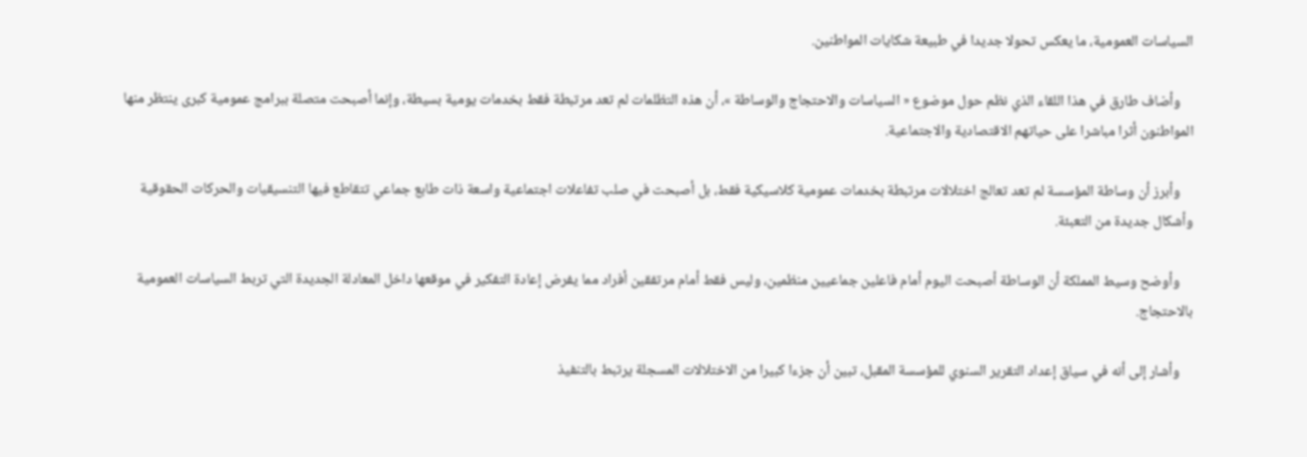السياسات العمومية، ما يعكس تحولا جديدا في طبيعة شكايات المواطنين.

    وأضاف طارق في هذا اللقاء الذي نظم حول موضوع « السياسات والاحتجاج والوساطة »، أن هذه التظلمات لم تعد مرتبطة فقط بخدمات يومية بسيطة، وإنما أصبحت متصلة ببرامج عمومية كبرى ينتظر منها المواطنون أثرا مباشرا على حياتهم الاقتصادية والاجتماعية.

    وأبرز أن وساطة المؤسسة لم تعد تعالج اختلالات مرتبطة بخدمات عمومية كلاسيكية فقط، بل أصبحت في صلب تفاعلات اجتماعية واسعة ذات طابع جماعي تتقاطع فيها التنسيقيات والحركات الحقوقية وأشكال جديدة من التعبئة.

    وأوضح وسيط المملكة أن الوساطة أصبحت اليوم أمام فاعلين جماعيين منظمين، وليس فقط أمام مرتفقين أفراد مما يفرض إعادة التفكير في موقعها داخل المعادلة الجديدة التي تربط السياسات العمومية بالاحتجاج.

    وأشار إلى أنه في سياق إعداد التقرير السنوي للمؤسسة المقبل، تبين أن جزءا كبيرا من الاختلالات المسجلة يرتبط بالتنفيذ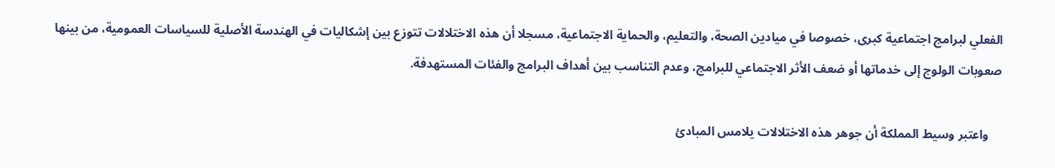الفعلي لبرامج اجتماعية كبرى، خصوصا في ميادين الصحة، والتعليم، والحماية الاجتماعية، مسجلا أن هذه الاختلالات تتوزع بين إشكاليات في الهندسة الأصلية للسياسات العمومية، من بينها صعوبات الولوج إلى خدماتها أو ضعف الأثر الاجتماعي للبرامج، وعدم التناسب بين أهداف البرامج والفئات المستهدفة.

    واعتبر وسيط المملكة أن جوهر هذه الاختلالات يلامس المبادئ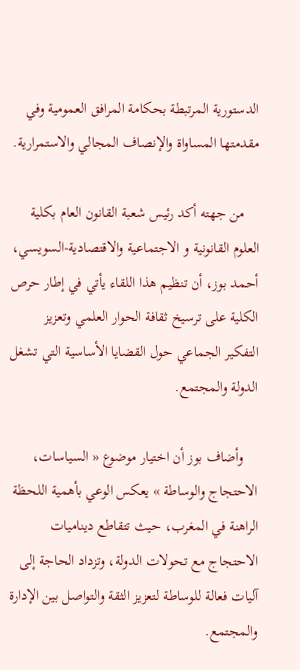الدستورية المرتبطة بحكامة المرافق العمومية وفي مقدمتها المساواة والإنصاف المجالي والاستمرارية.

    من جهته أكد رئيس شعبة القانون العام بكلية العلوم القانونية و الاجتماعية والاقتصادية-السويسي، أحمد بوز، أن تنظيم هذا اللقاء يأتي في إطار حرص الكلية على ترسيخ ثقافة الحوار العلمي وتعزيز التفكير الجماعي حول القضايا الأساسية التي تشغل الدولة والمجتمع.

    وأضاف بوز أن اختيار موضوع « السياسات، الاحتجاج والوساطة » يعكس الوعي بأهمية اللحظة الراهنة في المغرب، حيث تتقاطع ديناميات الاحتجاج مع تحولات الدولة، وتزداد الحاجة إلى آليات فعالة للوساطة لتعزيز الثقة والتواصل بين الإدارة والمجتمع.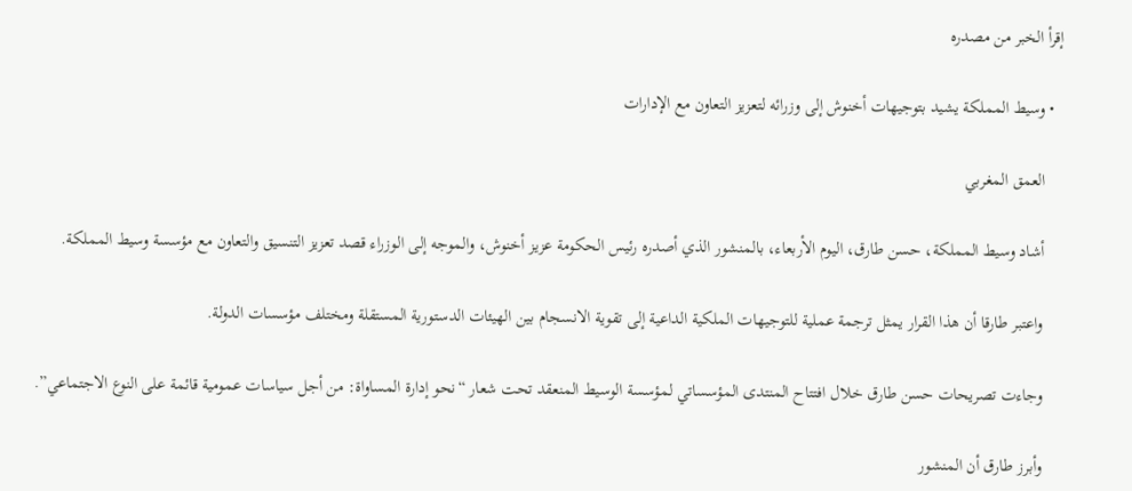إقرأ الخبر من مصدره

  • وسيط المملكة يشيد بتوجيهات أخنوش إلى وزرائه لتعزيز التعاون مع الإدارات

    العمق المغربي

    أشاد وسيط المملكة، حسن طارق، اليوم الأربعاء، بالمنشور الذي أصدره رئيس الحكومة عزيز أخنوش، والموجه إلى الوزراء قصد تعزيز التنسيق والتعاون مع مؤسسة وسيط المملكة.

    واعتبر طارقا أن هذا القرار يمثل ترجمة عملية للتوجيهات الملكية الداعية إلى تقوية الانسجام بين الهيئات الدستورية المستقلة ومختلف مؤسسات الدولة.

    وجاءت تصريحات حسن طارق خلال افتتاح المنتدى المؤسساتي لمؤسسة الوسيط المنعقد تحت شعار “نحو إدارة المساواة: من أجل سياسات عمومية قائمة على النوع الاجتماعي”.

    وأبرز طارق أن المنشور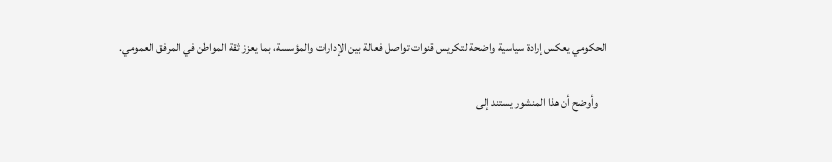الحكومي يعكس إرادة سياسية واضحة لتكريس قنوات تواصل فعالة بين الإدارات والمؤسسة، بما يعزز ثقة المواطن في المرفق العمومي.

    وأوضح أن هذا المنشور يستند إلى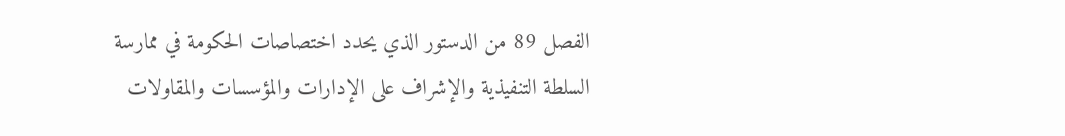الفصل 89 من الدستور الذي يحدد اختصاصات الحكومة في ممارسة السلطة التنفيذية والإشراف على الإدارات والمؤسسات والمقاولات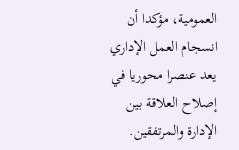العمومية، مؤكدا أن انسجام العمل الإداري يعد عنصرا محوريا في إصلاح العلاقة بين الإدارة والمرتفقين.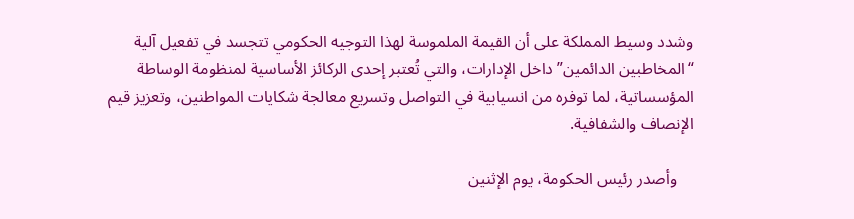وشدد وسيط المملكة على أن القيمة الملموسة لهذا التوجيه الحكومي تتجسد في تفعيل آلية “المخاطبين الدائمين” داخل الإدارات، والتي تُعتبر إحدى الركائز الأساسية لمنظومة الوساطة المؤسساتية، لما توفره من انسيابية في التواصل وتسريع معالجة شكايات المواطنين، وتعزيز قيم الإنصاف والشفافية.

    وأصدر رئيس الحكومة، يوم الإثنين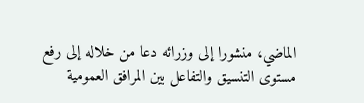الماضي، منشورا إلى وزرائه دعا من خلاله إلى رفع مستوى التنسيق والتفاعل بين المرافق العمومية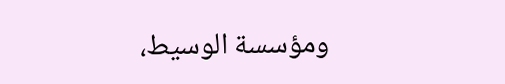ومؤسسة الوسيط،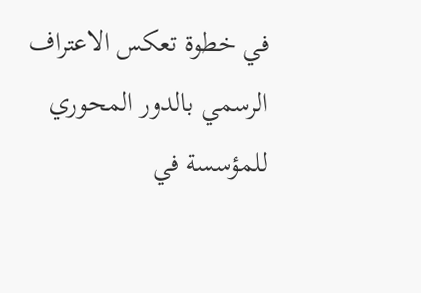في خطوة تعكس الاعتراف الرسمي بالدور المحوري للمؤسسة في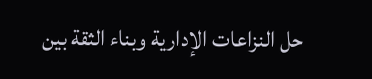حل النزاعات الإدارية وبناء الثقة بين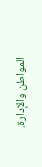المواطن والإدارة.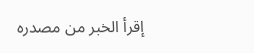إقرأ الخبر من مصدره